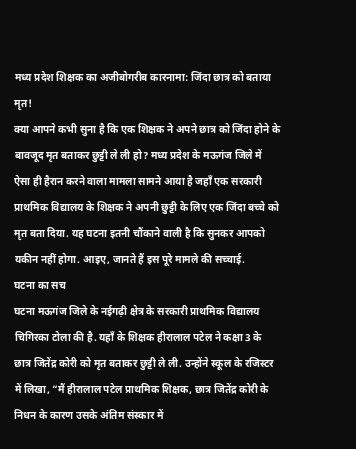मध्य प्रदेश शिक्षक का अजीबोगरीब कारनामा: जिंदा छात्र को बताया मृत!
क्या आपने कभी सुना है कि एक शिक्षक ने अपने छात्र को जिंदा होने के बावजूद मृत बताकर छुट्टी ले ली हो? मध्य प्रदेश के मऊगंज जिले में ऐसा ही हैरान करने वाला मामला सामने आया है जहाँ एक सरकारी प्राथमिक विद्यालय के शिक्षक ने अपनी छुट्टी के लिए एक जिंदा बच्चे को मृत बता दिया. यह घटना इतनी चौंकाने वाली है कि सुनकर आपको यकीन नहीं होगा. आइए, जानते हैं इस पूरे मामले की सच्चाई.
घटना का सच
घटना मऊगंज जिले के नईगढ़ी क्षेत्र के सरकारी प्राथमिक विद्यालय चिगिरका टोला की है. यहाँ के शिक्षक हीरालाल पटेल ने कक्षा 3 के छात्र जितेंद्र कोरी को मृत बताकर छुट्टी ले ली. उन्होंने स्कूल के रजिस्टर में लिखा, “मैं हीरालाल पटेल प्राथमिक शिक्षक, छात्र जितेंद्र कोरी के निधन के कारण उसके अंतिम संस्कार में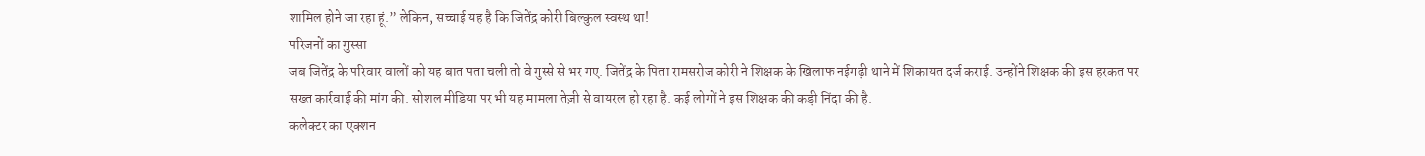शामिल होने जा रहा हूं.” लेकिन, सच्चाई यह है कि जितेंद्र कोरी बिल्कुल स्वस्थ था!
परिजनों का गुस्सा
जब जितेंद्र के परिवार वालों को यह बात पता चली तो वे गुस्से से भर गए. जितेंद्र के पिता रामसरोज कोरी ने शिक्षक के खिलाफ नईगढ़ी थाने में शिकायत दर्ज कराई. उन्होंने शिक्षक की इस हरकत पर सख्त कार्रवाई की मांग की. सोशल मीडिया पर भी यह मामला तेज़ी से वायरल हो रहा है. कई लोगों ने इस शिक्षक की कड़ी निंदा की है.
कलेक्टर का एक्शन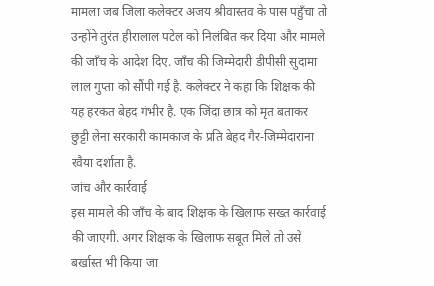मामला जब जिला कलेक्टर अजय श्रीवास्तव के पास पहुँचा तो उन्होंने तुरंत हीरालाल पटेल को निलंबित कर दिया और मामले की जाँच के आदेश दिए. जाँच की जिम्मेदारी डीपीसी सुदामा लाल गुप्ता को सौंपी गई है. कलेक्टर ने कहा कि शिक्षक की यह हरकत बेहद गंभीर है. एक जिंदा छात्र को मृत बताकर छुट्टी लेना सरकारी कामकाज के प्रति बेहद गैर-जिम्मेदाराना रवैया दर्शाता है.
जांच और कार्रवाई
इस मामले की जाँच के बाद शिक्षक के खिलाफ सख्त कार्रवाई की जाएगी. अगर शिक्षक के खिलाफ सबूत मिले तो उसे बर्खास्त भी किया जा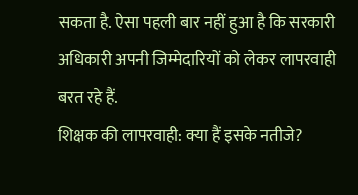सकता है. ऐसा पहली बार नहीं हुआ है कि सरकारी अधिकारी अपनी जिम्मेदारियों को लेकर लापरवाही बरत रहे हैं.
शिक्षक की लापरवाही: क्या हैं इसके नतीजे?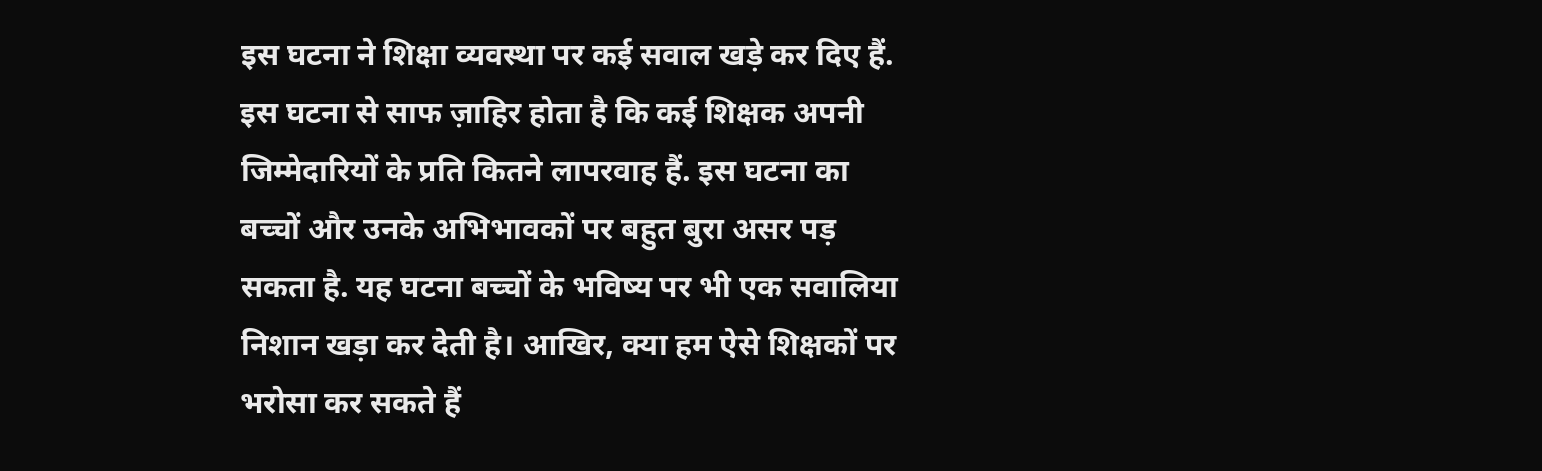इस घटना ने शिक्षा व्यवस्था पर कई सवाल खड़े कर दिए हैं. इस घटना से साफ ज़ाहिर होता है कि कई शिक्षक अपनी जिम्मेदारियों के प्रति कितने लापरवाह हैं. इस घटना का बच्चों और उनके अभिभावकों पर बहुत बुरा असर पड़ सकता है. यह घटना बच्चों के भविष्य पर भी एक सवालिया निशान खड़ा कर देती है। आखिर, क्या हम ऐसे शिक्षकों पर भरोसा कर सकते हैं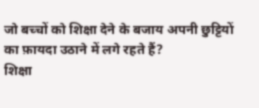जो बच्चों को शिक्षा देने के बजाय अपनी छुट्टियों का फ़ायदा उठाने में लगे रहते हैं?
शिक्षा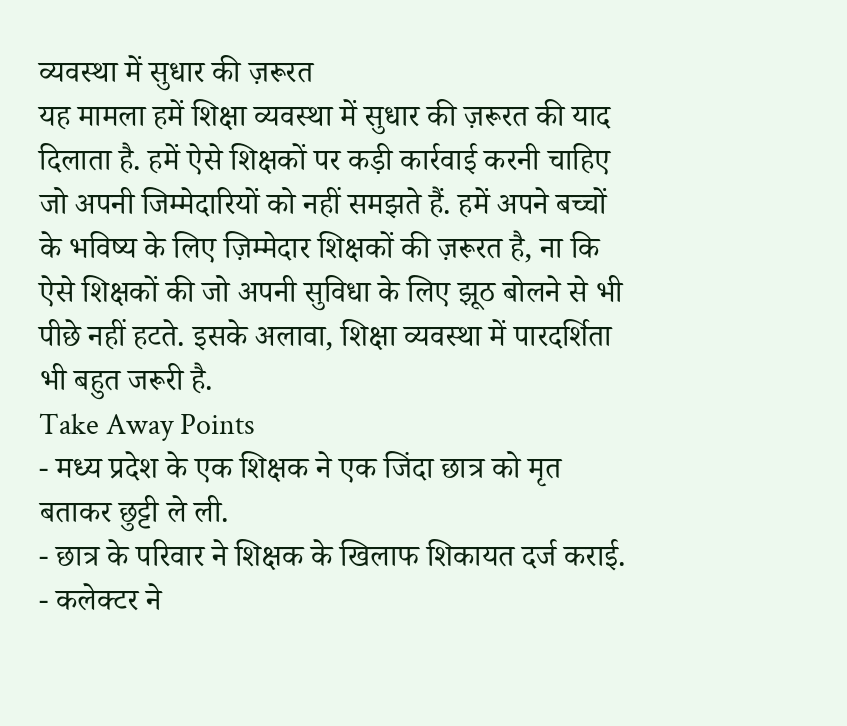व्यवस्था में सुधार की ज़रूरत
यह मामला हमें शिक्षा व्यवस्था में सुधार की ज़रूरत की याद दिलाता है. हमें ऐसे शिक्षकों पर कड़ी कार्रवाई करनी चाहिए जो अपनी जिम्मेदारियों को नहीं समझते हैं. हमें अपने बच्चों के भविष्य के लिए ज़िम्मेदार शिक्षकों की ज़रूरत है, ना कि ऐसे शिक्षकों की जो अपनी सुविधा के लिए झूठ बोलने से भी पीछे नहीं हटते. इसके अलावा, शिक्षा व्यवस्था में पारदर्शिता भी बहुत जरूरी है.
Take Away Points
- मध्य प्रदेश के एक शिक्षक ने एक जिंदा छात्र को मृत बताकर छुट्टी ले ली.
- छात्र के परिवार ने शिक्षक के खिलाफ शिकायत दर्ज कराई.
- कलेक्टर ने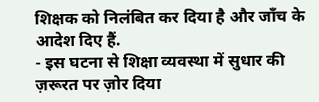शिक्षक को निलंबित कर दिया है और जाँच के आदेश दिए हैं.
- इस घटना से शिक्षा व्यवस्था में सुधार की ज़रूरत पर ज़ोर दिया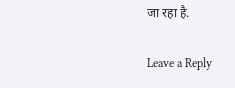जा रहा है.

Leave a Reply